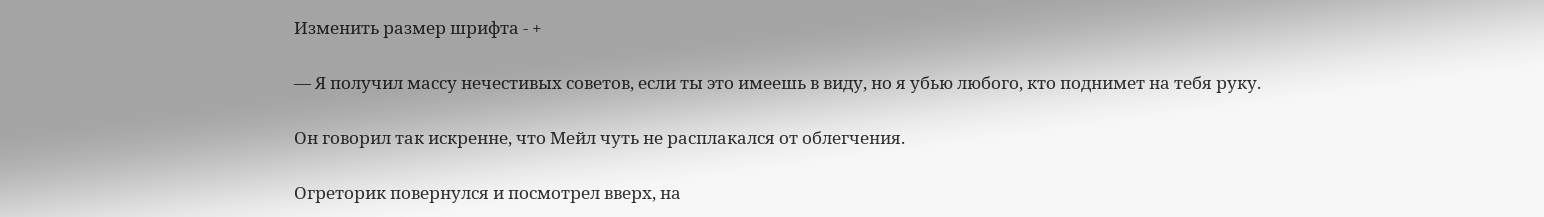Изменить размер шрифта - +

— Я получил массу нечестивых советов, если ты это имеешь в виду, но я убью любого, кто поднимет на тебя руку.

Он говорил так искренне, что Мейл чуть не расплакался от облегчения.

Огреторик повернулся и посмотрел вверх, на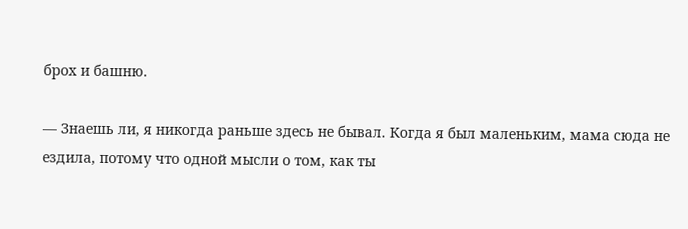брох и башню.

— Знаешь ли, я никогда раньше здесь не бывал. Когда я был маленьким, мама сюда не ездила, потому что одной мысли о том, как ты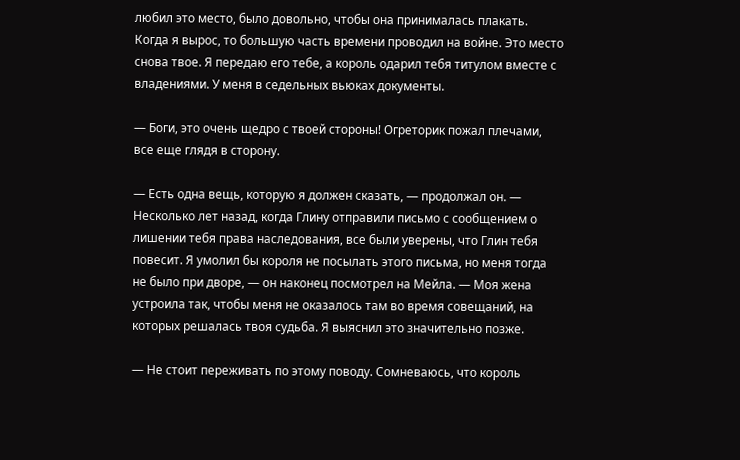любил это место, было довольно, чтобы она принималась плакать. Когда я вырос, то большую часть времени проводил на войне. Это место снова твое. Я передаю его тебе, а король одарил тебя титулом вместе с владениями. У меня в седельных вьюках документы.

— Боги, это очень щедро с твоей стороны! Огреторик пожал плечами, все еще глядя в сторону.

— Есть одна вещь, которую я должен сказать, — продолжал он. — Несколько лет назад, когда Глину отправили письмо с сообщением о лишении тебя права наследования, все были уверены, что Глин тебя повесит. Я умолил бы короля не посылать этого письма, но меня тогда не было при дворе, — он наконец посмотрел на Мейла. — Моя жена устроила так, чтобы меня не оказалось там во время совещаний, на которых решалась твоя судьба. Я выяснил это значительно позже.

— Не стоит переживать по этому поводу. Сомневаюсь, что король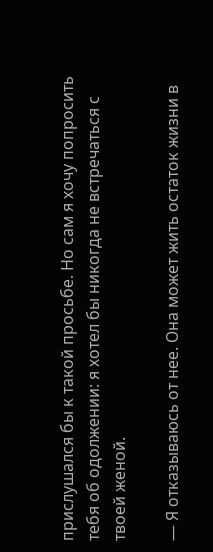прислушался бы к такой просьбе. Но сам я хочу попросить тебя об одолжении: я хотел бы никогда не встречаться с твоей женой.

— Я отказываюсь от нее. Она может жить остаток жизни в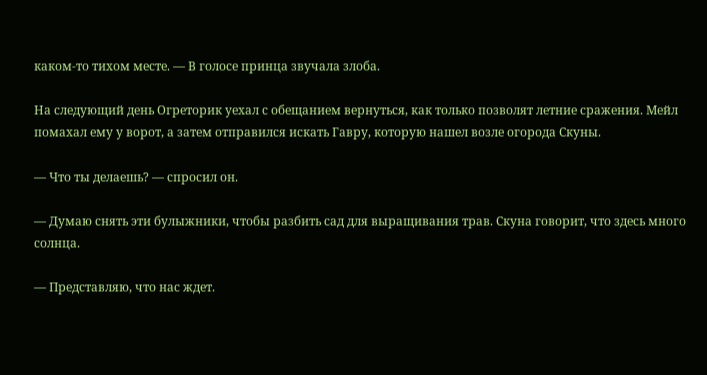каком-то тихом месте. — В голосе принца звучала злоба.

На следующий день Огреторик уехал с обещанием вернуться, как только позволят летние сражения. Мейл помахал ему у ворот, а затем отправился искать Гавру, которую нашел возле огорода Скуны.

— Что ты делаешь? — спросил он.

— Думаю снять эти булыжники, чтобы разбить сад для выращивания трав. Скуна говорит, что здесь много солнца.

— Представляю, что нас ждет.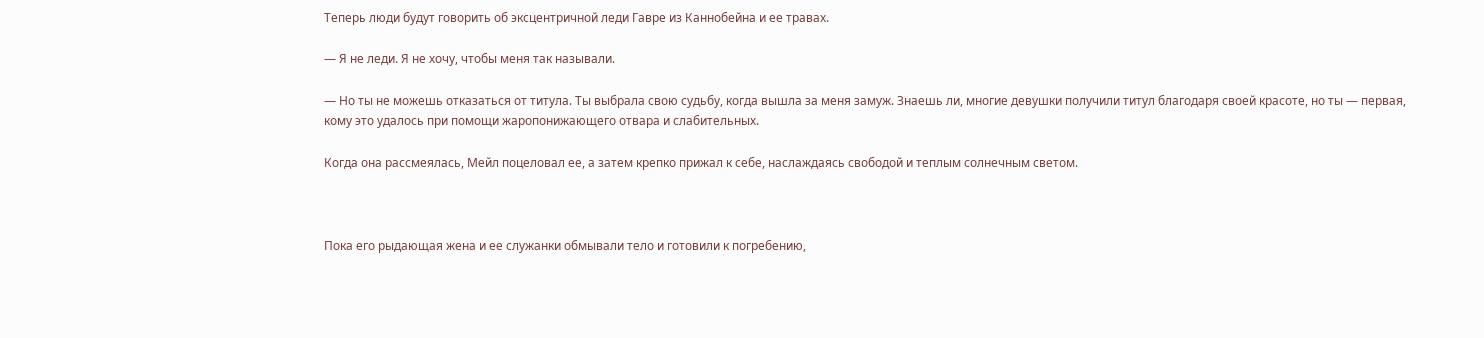Теперь люди будут говорить об эксцентричной леди Гавре из Каннобейна и ее травах.

— Я не леди. Я не хочу, чтобы меня так называли.

— Но ты не можешь отказаться от титула. Ты выбрала свою судьбу, когда вышла за меня замуж. Знаешь ли, многие девушки получили титул благодаря своей красоте, но ты — первая, кому это удалось при помощи жаропонижающего отвара и слабительных.

Когда она рассмеялась, Мейл поцеловал ее, а затем крепко прижал к себе, наслаждаясь свободой и теплым солнечным светом.



Пока его рыдающая жена и ее служанки обмывали тело и готовили к погребению,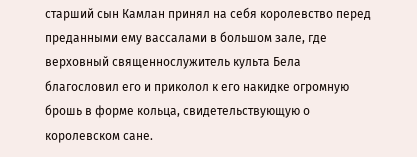старший сын Камлан принял на себя королевство перед преданными ему вассалами в большом зале, где верховный священнослужитель культа Бела благословил его и приколол к его накидке огромную брошь в форме кольца, свидетельствующую о королевском сане.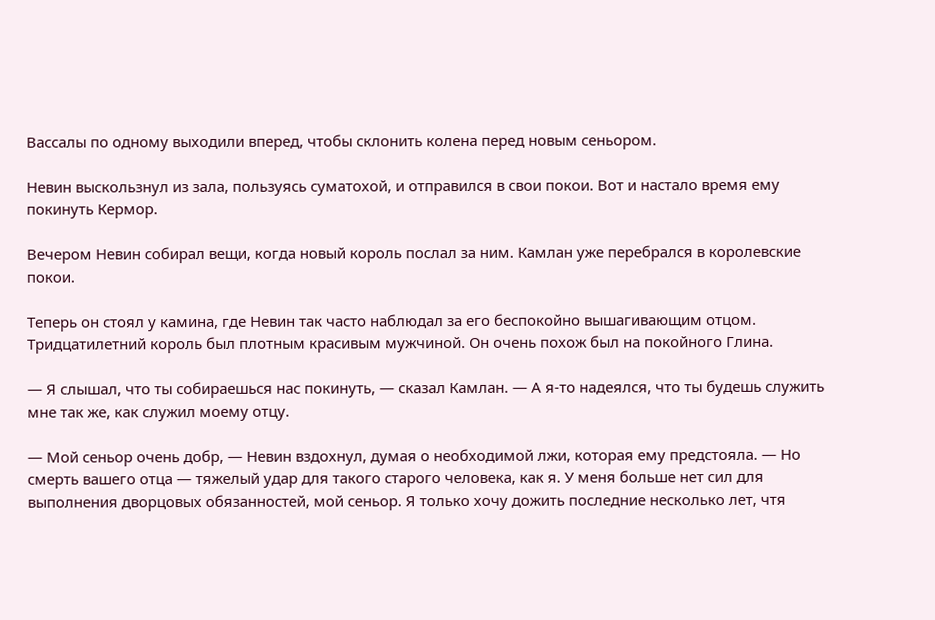Вассалы по одному выходили вперед, чтобы склонить колена перед новым сеньором.

Невин выскользнул из зала, пользуясь суматохой, и отправился в свои покои. Вот и настало время ему покинуть Кермор.

Вечером Невин собирал вещи, когда новый король послал за ним. Камлан уже перебрался в королевские покои.

Теперь он стоял у камина, где Невин так часто наблюдал за его беспокойно вышагивающим отцом. Тридцатилетний король был плотным красивым мужчиной. Он очень похож был на покойного Глина.

— Я слышал, что ты собираешься нас покинуть, — сказал Камлан. — А я-то надеялся, что ты будешь служить мне так же, как служил моему отцу.

— Мой сеньор очень добр, — Невин вздохнул, думая о необходимой лжи, которая ему предстояла. — Но смерть вашего отца — тяжелый удар для такого старого человека, как я. У меня больше нет сил для выполнения дворцовых обязанностей, мой сеньор. Я только хочу дожить последние несколько лет, чтя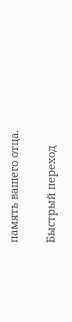память вашего отца.

Быстрый переход